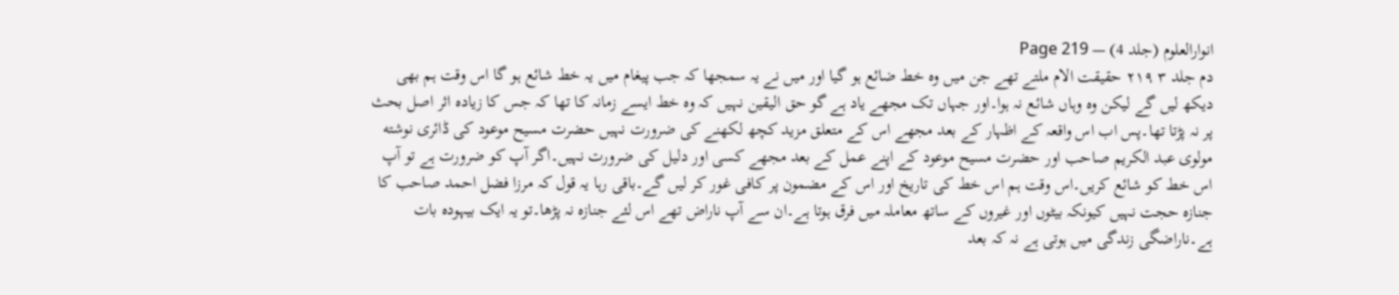انوارالعلوم (جلد 4) — Page 219
دم جلد ۳ ۲۱۹ حقیقت الام ملتے تھے جن میں وہ خط ضائع ہو گیا اور میں نے یہ سمجھا کہ جب پیغام میں یہ خط شائع ہو گا اس وقت ہم بھی دیکھ لیں گے لیکن وہ وہاں شائع نہ ہوا۔اور جہاں تک مجھے یاد ہے گو حق الیقین نہیں کہ وہ خط ایسے زمانہ کا تھا کہ جس کا زیادہ اثر اصل بحث پر نہ پڑتا تھا۔پس اب اس واقعہ کے اظہار کے بعد مجھے اس کے متعلق مزید کچھ لکھنے کی ضرورت نہیں حضرت مسیح موعود کی ڈائری نوشته مولوی عبد الکریم صاحب اور حضرت مسیح موعود کے اپنے عمل کے بعد مجھے کسی اور دلیل کی ضرورت نہیں۔اگر آپ کو ضرورت ہے تو آپ اس خط کو شائع کریں۔اس وقت ہم اس خط کی تاریخ اور اس کے مضمون پر کافی غور کر لیں گے۔باقی رہا یہ قول کہ مرزا فضل احمد صاحب کا جنازہ حجت نہیں کیونکہ بیٹوں اور غیروں کے ساتھ معاملہ میں فرق ہوتا ہے۔ان سے آپ ناراض تھے اس لئے جنازہ نہ پڑھا۔تو یہ ایک بیہودہ بات ہے۔ناراضگی زندگی میں ہوتی ہے نہ کہ بعد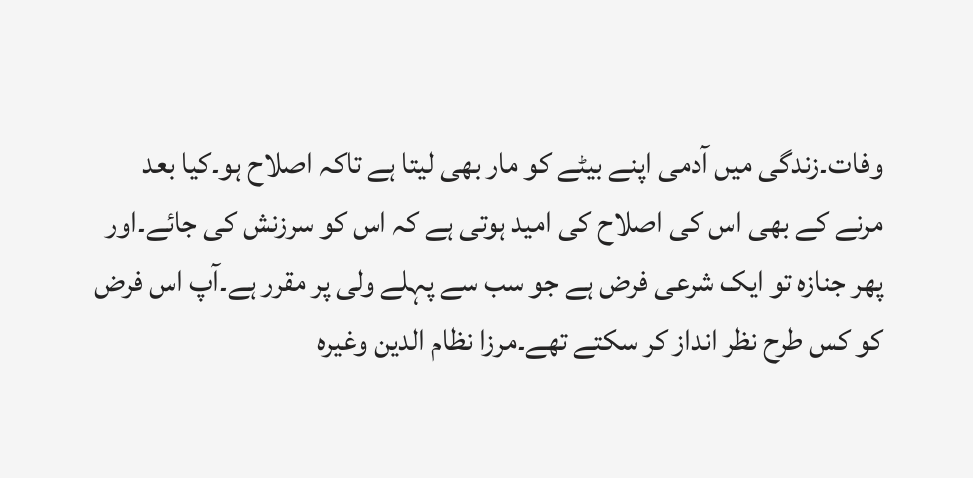وفات۔زندگی میں آدمی اپنے بیٹے کو مار بھی لیتا ہے تاکہ اصلاح ہو۔کیا بعد مرنے کے بھی اس کی اصلاح کی امید ہوتی ہے کہ اس کو سرزنش کی جائے۔اور پھر جنازہ تو ایک شرعی فرض ہے جو سب سے پہلے ولی پر مقرر ہے۔آپ اس فرض کو کس طرح نظر انداز کر سکتے تھے۔مرزا نظام الدین وغیرہ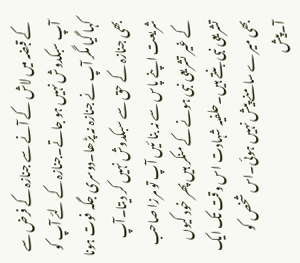کے قبضہ میں لاش کے آنے سے جنازہ کے فرض سے آپ سبکدوش نہیں ہو جاتے۔جنازہ کے لئے آپ کو کہا گیا مگر آپ نے جنازہ نہ پڑھا۔دوسری جگہ فوت ہونا بھی جنازہ کے حق سے سبکدوش نہیں کر دیتا۔آپ شریعت اپنے پاس سے نہ بنا ئیں آپ تو مرزا صاحب کے غیر تشریعی نبی ہونے کے منکر ہیں پھر خود کیوں تشریعی نبی بنتے ہیں۔حلفیہ شہادت اس وقت تک ایک بھی میرے سامنے پیش نہیں ہوئی۔اس شخص کو آ۔پیش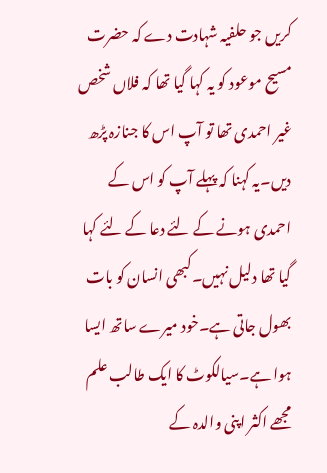کریں جو حلفیہ شہادت دے کہ حضرت مسیح موعود کو یہ کہا گیا تھا کہ فلاں شخص غیر احمدی تھا تو آپ اس کا جنازہ پڑھ دیں۔یہ کہنا کہ پہلے آپ کو اس کے احمدی ہونے کے لئے دعا کے لئے کہا گیا تھا دلیل نہیں۔کبھی انسان کو بات بھول جاتی ہے۔خود میرے ساتھ ایسا ہوا ہے۔سیالکوٹ کا ایک طالب علم مجھے اکثر اپنی والدہ کے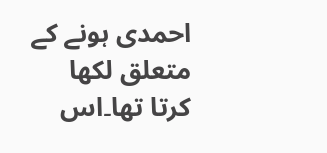احمدی ہونے کے متعلق لکھا کرتا تھا۔اس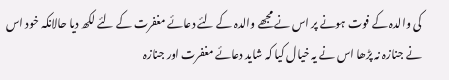کی والدہ کے فوت ہونے پر اس نے مجھے والدہ کے لئے دعائے مغفرت کے لئے لکھ دیا حالانکہ خود اس نے جنازہ نہ پڑھا اس نے یہ خیال کیا کہ شاید دعائے مغفرت اور جنازہ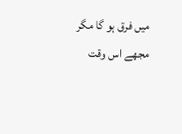میں فرق ہو گا مگر مجھے اس وقت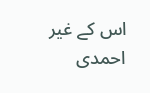اس کے غیر احمدی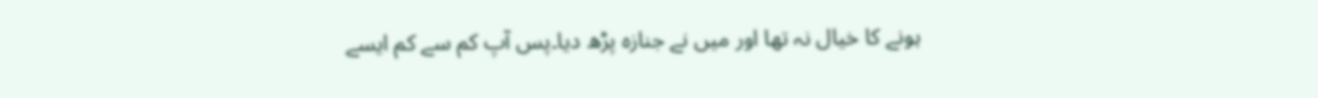ہونے کا خیال نہ تھا اور میں نے جنازہ پڑھ دیا۔پس آپ کم سے کم ایسے